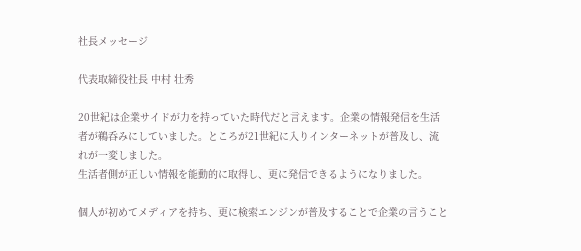社長メッセージ

代表取締役社長 中村 壮秀

20世紀は企業サイドが力を持っていた時代だと言えます。企業の情報発信を生活者が鵜呑みにしていました。ところが21世紀に入りインターネットが普及し、流れが一変しました。
生活者側が正しい情報を能動的に取得し、更に発信できるようになりました。

個人が初めてメディアを持ち、更に検索エンジンが普及することで企業の言うこと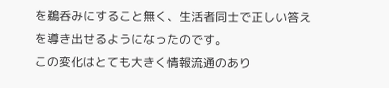を鵜呑みにすること無く、生活者同士で正しい答えを導き出せるようになったのです。
この変化はとても大きく情報流通のあり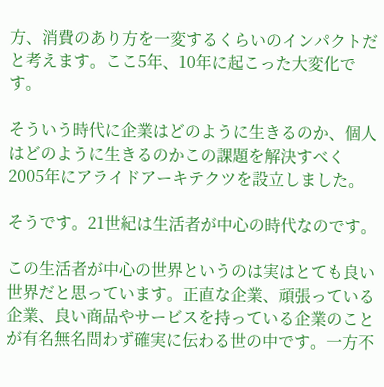方、消費のあり方を一変するくらいのインパクトだと考えます。ここ5年、10年に起こった大変化です。

そういう時代に企業はどのように生きるのか、個人はどのように生きるのかこの課題を解決すべく2005年にアライドアーキテクツを設立しました。

そうです。21世紀は生活者が中心の時代なのです。

この生活者が中心の世界というのは実はとても良い世界だと思っています。正直な企業、頑張っている企業、良い商品やサービスを持っている企業のことが有名無名問わず確実に伝わる世の中です。一方不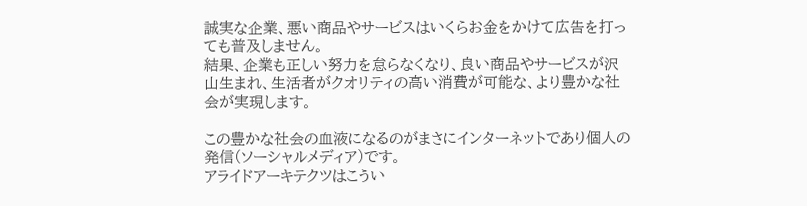誠実な企業、悪い商品やサービスはいくらお金をかけて広告を打っても普及しません。
結果、企業も正しい努力を怠らなくなり、良い商品やサービスが沢山生まれ、生活者がクオリティの高い消費が可能な、より豊かな社会が実現します。

この豊かな社会の血液になるのがまさにインターネットであり個人の発信(ソーシャルメディア)です。
アライドアーキテクツはこうい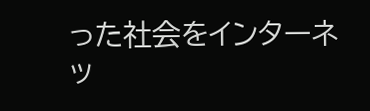った社会をインターネッ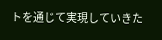トを通じて実現していきた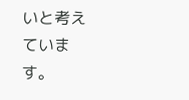いと考えています。